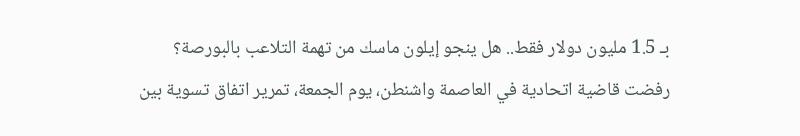بـ 1.5 مليون دولار فقط.. هل ينجو إيلون ماسك من تهمة التلاعب بالبورصة؟
رفضت قاضية اتحادية في العاصمة واشنطن، يوم الجمعة، تمرير اتفاق تسوية بين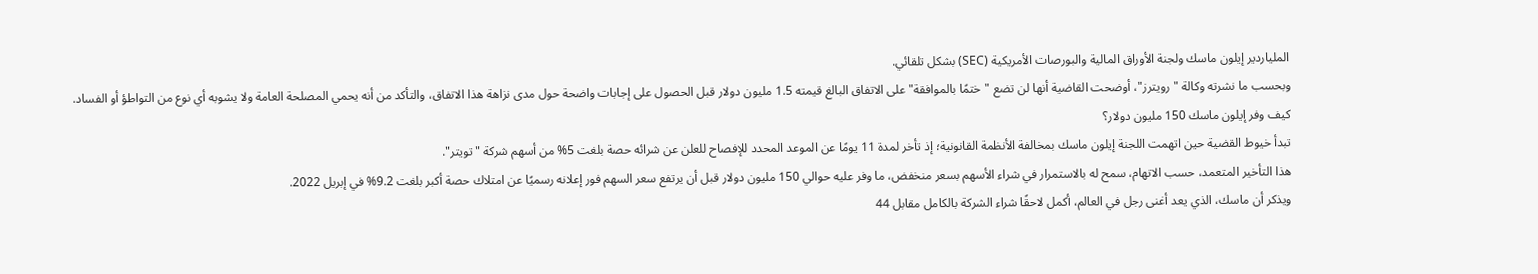الملياردير إيلون ماسك ولجنة الأوراق المالية والبورصات الأمريكية (SEC) بشكل تلقائي.
وبحسب ما نشرته وكالة "رويترز"، أوضحت القاضية أنها لن تضع "ختمًا بالموافقة" على الاتفاق البالغ قيمته 1.5 مليون دولار قبل الحصول على إجابات واضحة حول مدى نزاهة هذا الاتفاق، والتأكد من أنه يحمي المصلحة العامة ولا يشوبه أي نوع من التواطؤ أو الفساد.
كيف وفر إيلون ماسك 150 مليون دولار؟
تبدأ خيوط القضية حين اتهمت اللجنة إيلون ماسك بمخالفة الأنظمة القانونية؛ إذ تأخر لمدة 11 يومًا عن الموعد المحدد للإفصاح للعلن عن شرائه حصة بلغت 5% من أسهم شركة "تويتر".
هذا التأخير المتعمد، حسب الاتهام، سمح له بالاستمرار في شراء الأسهم بسعر منخفض، ما وفر عليه حوالي 150 مليون دولار قبل أن يرتفع سعر السهم فور إعلانه رسميًا عن امتلاك حصة أكبر بلغت 9.2% في إبريل 2022.
ويذكر أن ماسك، الذي يعد أغنى رجل في العالم، أكمل لاحقًا شراء الشركة بالكامل مقابل 44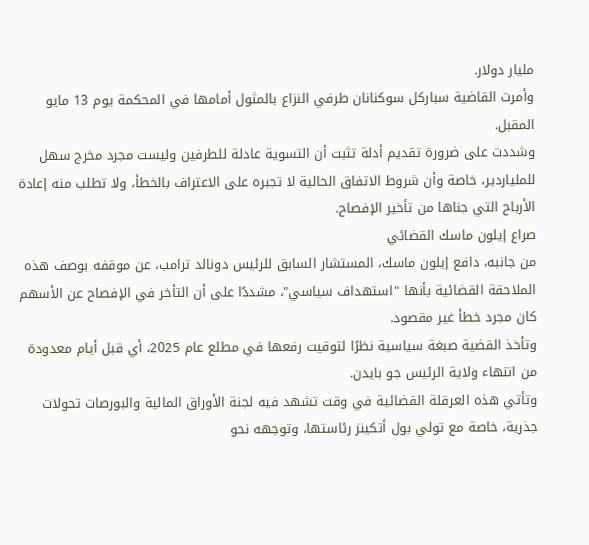مليار دولار.
وأمرت القاضية سباركل سوكنانان طرفي النزاع بالمثول أمامها في المحكمة يوم 13 مايو المقبل.
وشددت على ضرورة تقديم أدلة تثبت أن التسوية عادلة للطرفين وليست مجرد مخرج سهل للملياردير، خاصة وأن شروط الاتفاق الحالية لا تجبره على الاعتراف بالخطأ، ولا تطلب منه إعادة الأرباح التي جناها من تأخير الإفصاح.
صراع إيلون ماسك القضائي
من جانبه، دافع إيلون ماسك، المستشار السابق للرئيس دونالد ترامب، عن موقفه بوصف هذه الملاحقة القضائية بأنها "استهداف سياسي"، مشددًا على أن التأخر في الإفصاح عن الأسهم كان مجرد خطأ غير مقصود.
وتأخذ القضية صبغة سياسية نظرًا لتوقيت رفعها في مطلع عام 2025، أي قبل أيام معدودة من انتهاء ولاية الرئيس جو بايدن.
وتأتي هذه العرقلة القضائية في وقت تشهد فيه لجنة الأوراق المالية والبورصات تحولات جذرية، خاصة مع تولي بول أتكينز رئاستها، وتوجهه نحو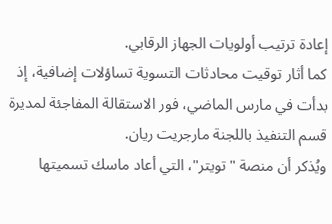إعادة ترتيب أولويات الجهاز الرقابي.
كما أثار توقيت محادثات التسوية تساؤلات إضافية، إذ بدأت في مارس الماضي، فور الاستقالة المفاجئة لمديرة قسم التنفيذ باللجنة مارجريت ريان.
ويُذكر أن منصة "تويتر"، التي أعاد ماسك تسميتها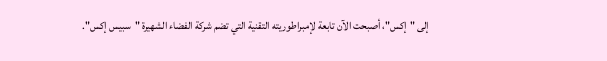إلى "إكس"، أصبحت الآن تابعة لإمبراطوريته التقنية التي تضم شركة الفضاء الشهيرة "سبيس إكس".